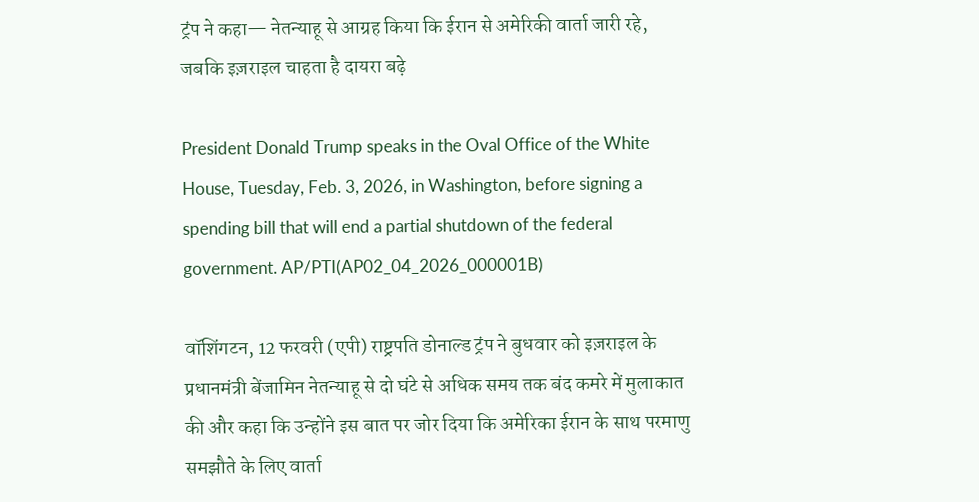ट्रंप ने कहा— नेतन्याहू से आग्रह किया कि ईरान से अमेरिकी वार्ता जारी रहे, जबकि इज़राइल चाहता है दायरा बढ़े

President Donald Trump speaks in the Oval Office of the White House, Tuesday, Feb. 3, 2026, in Washington, before signing a spending bill that will end a partial shutdown of the federal government. AP/PTI(AP02_04_2026_000001B)

वॉशिंगटन, 12 फरवरी (एपी) राष्ट्रपति डोनाल्ड ट्रंप ने बुधवार को इज़राइल के प्रधानमंत्री बेंजामिन नेतन्याहू से दो घंटे से अधिक समय तक बंद कमरे में मुलाकात की और कहा कि उन्होंने इस बात पर जोर दिया कि अमेरिका ईरान के साथ परमाणु समझौते के लिए वार्ता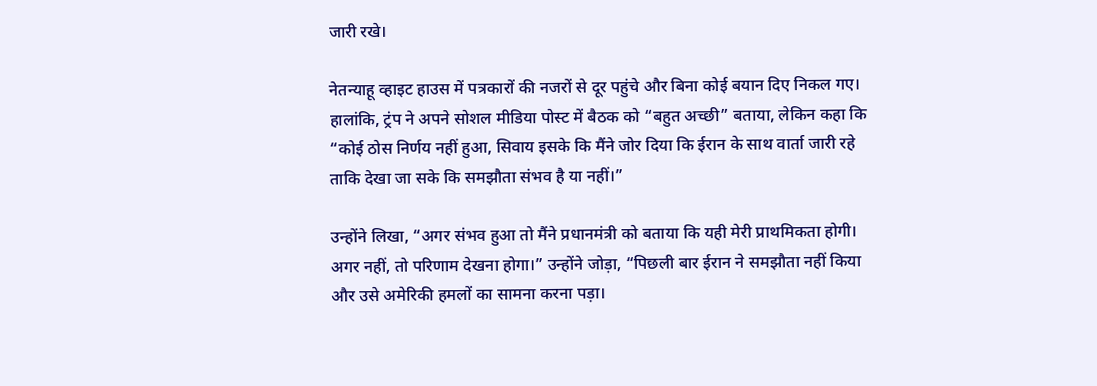जारी रखे।

नेतन्याहू व्हाइट हाउस में पत्रकारों की नजरों से दूर पहुंचे और बिना कोई बयान दिए निकल गए। हालांकि, ट्रंप ने अपने सोशल मीडिया पोस्ट में बैठक को “बहुत अच्छी” बताया, लेकिन कहा कि “कोई ठोस निर्णय नहीं हुआ, सिवाय इसके कि मैंने जोर दिया कि ईरान के साथ वार्ता जारी रहे ताकि देखा जा सके कि समझौता संभव है या नहीं।”

उन्होंने लिखा, “अगर संभव हुआ तो मैंने प्रधानमंत्री को बताया कि यही मेरी प्राथमिकता होगी। अगर नहीं, तो परिणाम देखना होगा।” उन्होंने जोड़ा, “पिछली बार ईरान ने समझौता नहीं किया और उसे अमेरिकी हमलों का सामना करना पड़ा।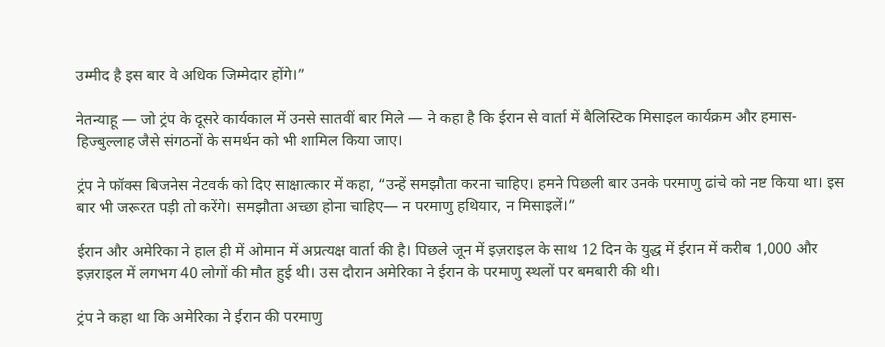उम्मीद है इस बार वे अधिक जिम्मेदार होंगे।”

नेतन्याहू — जो ट्रंप के दूसरे कार्यकाल में उनसे सातवीं बार मिले — ने कहा है कि ईरान से वार्ता में बैलिस्टिक मिसाइल कार्यक्रम और हमास-हिज्बुल्लाह जैसे संगठनों के समर्थन को भी शामिल किया जाए।

ट्रंप ने फॉक्स बिजनेस नेटवर्क को दिए साक्षात्कार में कहा, “उन्हें समझौता करना चाहिए। हमने पिछली बार उनके परमाणु ढांचे को नष्ट किया था। इस बार भी जरूरत पड़ी तो करेंगे। समझौता अच्छा होना चाहिए— न परमाणु हथियार, न मिसाइलें।”

ईरान और अमेरिका ने हाल ही में ओमान में अप्रत्यक्ष वार्ता की है। पिछले जून में इज़राइल के साथ 12 दिन के युद्ध में ईरान में करीब 1,000 और इज़राइल में लगभग 40 लोगों की मौत हुई थी। उस दौरान अमेरिका ने ईरान के परमाणु स्थलों पर बमबारी की थी।

ट्रंप ने कहा था कि अमेरिका ने ईरान की परमाणु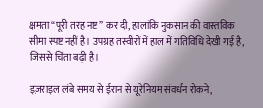क्षमता “पूरी तरह नष्ट” कर दी, हालांकि नुकसान की वास्तविक सीमा स्पष्ट नहीं है। उपग्रह तस्वीरों में हाल में गतिविधि देखी गई है, जिससे चिंता बढ़ी है।

इज़राइल लंबे समय से ईरान से यूरेनियम संवर्धन रोकने,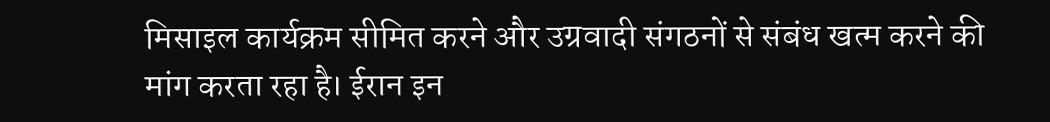मिसाइल कार्यक्रम सीमित करने और उग्रवादी संगठनों से संबंध खत्म करने की मांग करता रहा है। ईरान इन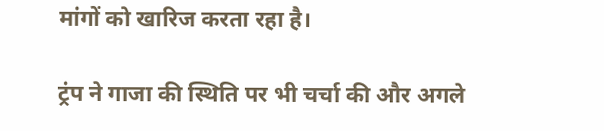मांगों को खारिज करता रहा है।

ट्रंप ने गाजा की स्थिति पर भी चर्चा की और अगले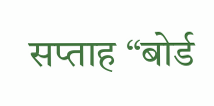सप्ताह “बोर्ड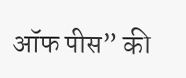ऑफ पीस” की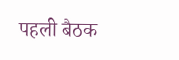पहली बैठक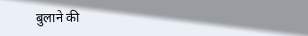बुलाने की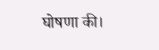घोषणा की।